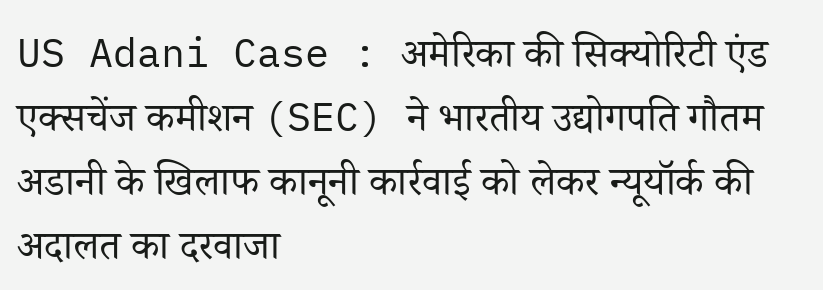US Adani Case : अमेरिका की सिक्योरिटी एंड एक्सचेंज कमीशन (SEC) ने भारतीय उद्योगपति गौतम अडानी के खिलाफ कानूनी कार्रवाई को लेकर न्यूयॉर्क की अदालत का दरवाजा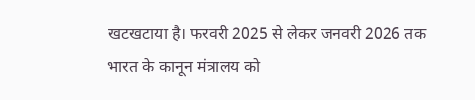खटखटाया है। फरवरी 2025 से लेकर जनवरी 2026 तक भारत के कानून मंत्रालय को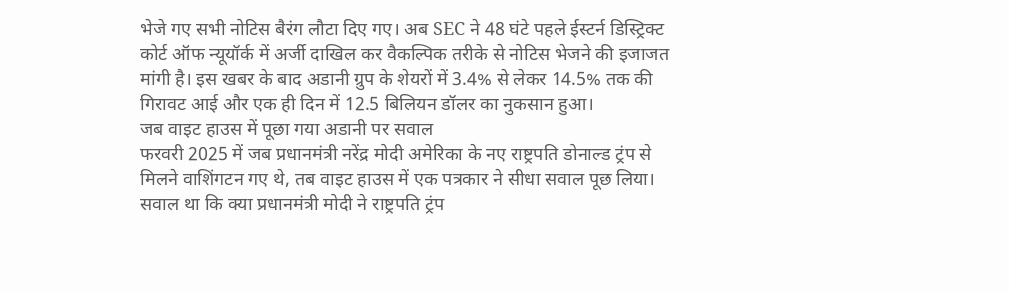भेजे गए सभी नोटिस बैरंग लौटा दिए गए। अब SEC ने 48 घंटे पहले ईस्टर्न डिस्ट्रिक्ट कोर्ट ऑफ न्यूयॉर्क में अर्जी दाखिल कर वैकल्पिक तरीके से नोटिस भेजने की इजाजत मांगी है। इस खबर के बाद अडानी ग्रुप के शेयरों में 3.4% से लेकर 14.5% तक की गिरावट आई और एक ही दिन में 12.5 बिलियन डॉलर का नुकसान हुआ।
जब वाइट हाउस में पूछा गया अडानी पर सवाल
फरवरी 2025 में जब प्रधानमंत्री नरेंद्र मोदी अमेरिका के नए राष्ट्रपति डोनाल्ड ट्रंप से मिलने वाशिंगटन गए थे, तब वाइट हाउस में एक पत्रकार ने सीधा सवाल पूछ लिया। सवाल था कि क्या प्रधानमंत्री मोदी ने राष्ट्रपति ट्रंप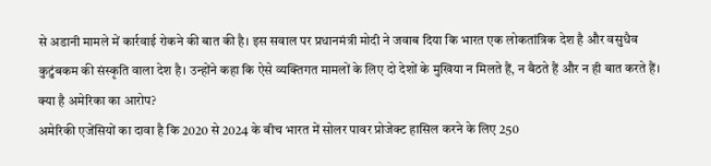से अडानी मामले में कार्रवाई रोकने की बात की है। इस सवाल पर प्रधानमंत्री मोदी ने जवाब दिया कि भारत एक लोकतांत्रिक देश है और वसुधैव कुटुंबकम की संस्कृति वाला देश है। उन्होंने कहा कि ऐसे व्यक्तिगत मामलों के लिए दो देशों के मुखिया न मिलते हैं, न बैठते हैं और न ही बात करते हैं।
क्या है अमेरिका का आरोप?
अमेरिकी एजेंसियों का दावा है कि 2020 से 2024 के बीच भारत में सोलर पावर प्रोजेक्ट हासिल करने के लिए 250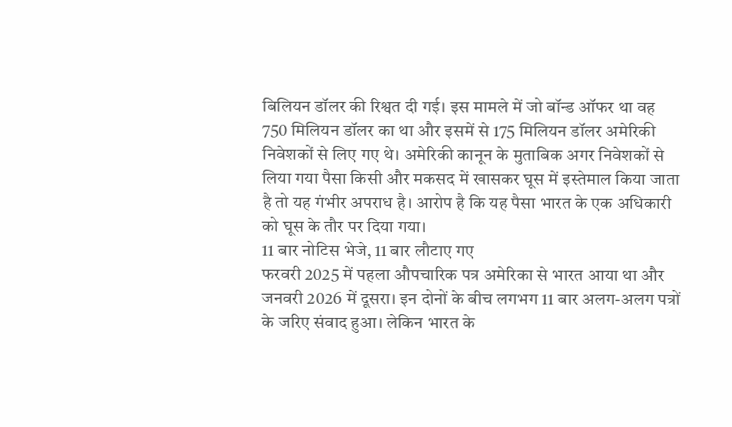बिलियन डॉलर की रिश्वत दी गई। इस मामले में जो बॉन्ड ऑफर था वह 750 मिलियन डॉलर का था और इसमें से 175 मिलियन डॉलर अमेरिकी निवेशकों से लिए गए थे। अमेरिकी कानून के मुताबिक अगर निवेशकों से लिया गया पैसा किसी और मकसद में खासकर घूस में इस्तेमाल किया जाता है तो यह गंभीर अपराध है। आरोप है कि यह पैसा भारत के एक अधिकारी को घूस के तौर पर दिया गया।
11 बार नोटिस भेजे, 11 बार लौटाए गए
फरवरी 2025 में पहला औपचारिक पत्र अमेरिका से भारत आया था और जनवरी 2026 में दूसरा। इन दोनों के बीच लगभग 11 बार अलग-अलग पत्रों के जरिए संवाद हुआ। लेकिन भारत के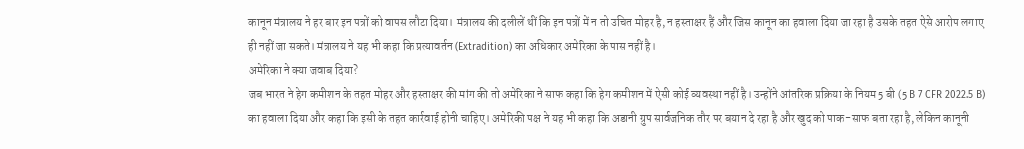कानून मंत्रालय ने हर बार इन पत्रों को वापस लौटा दिया। मंत्रालय की दलीलें थीं कि इन पत्रों में न तो उचित मोहर है, न हस्ताक्षर हैं और जिस कानून का हवाला दिया जा रहा है उसके तहत ऐसे आरोप लगाए ही नहीं जा सकते। मंत्रालय ने यह भी कहा कि प्रत्यावर्तन (Extradition) का अधिकार अमेरिका के पास नहीं है।
अमेरिका ने क्या जवाब दिया?
जब भारत ने हेग कमीशन के तहत मोहर और हस्ताक्षर की मांग की तो अमेरिका ने साफ कहा कि हेग कमीशन में ऐसी कोई व्यवस्था नहीं है। उन्होंने आंतरिक प्रक्रिया के नियम 5 बी (5 B 7 CFR 2022.5 B) का हवाला दिया और कहा कि इसी के तहत कार्रवाई होनी चाहिए। अमेरिकी पक्ष ने यह भी कहा कि अडानी ग्रुप सार्वजनिक तौर पर बयान दे रहा है और खुद को पाक-साफ बता रहा है, लेकिन कानूनी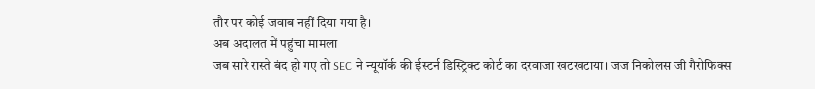तौर पर कोई जवाब नहीं दिया गया है।
अब अदालत में पहुंचा मामला
जब सारे रास्ते बंद हो गए तो SEC ने न्यूयॉर्क की ईस्टर्न डिस्ट्रिक्ट कोर्ट का दरवाजा खटखटाया। जज निकोलस जी गैरोफिक्स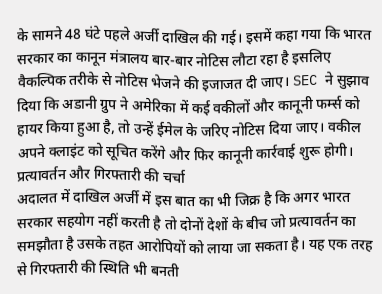के सामने 48 घंटे पहले अर्जी दाखिल की गई। इसमें कहा गया कि भारत सरकार का कानून मंत्रालय बार-बार नोटिस लौटा रहा है इसलिए वैकल्पिक तरीके से नोटिस भेजने की इजाजत दी जाए। SEC ने सुझाव दिया कि अडानी ग्रुप ने अमेरिका में कई वकीलों और कानूनी फर्म्स को हायर किया हुआ है, तो उन्हें ईमेल के जरिए नोटिस दिया जाए। वकील अपने क्लाइंट को सूचित करेंगे और फिर कानूनी कार्रवाई शुरू होगी।
प्रत्यावर्तन और गिरफ्तारी की चर्चा
अदालत में दाखिल अर्जी में इस बात का भी जिक्र है कि अगर भारत सरकार सहयोग नहीं करती है तो दोनों देशों के बीच जो प्रत्यावर्तन का समझौता है उसके तहत आरोपियों को लाया जा सकता है। यह एक तरह से गिरफ्तारी की स्थिति भी बनती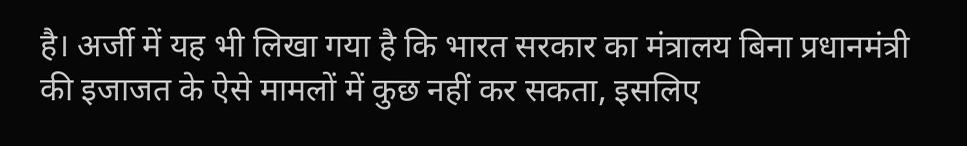है। अर्जी में यह भी लिखा गया है कि भारत सरकार का मंत्रालय बिना प्रधानमंत्री की इजाजत के ऐसे मामलों में कुछ नहीं कर सकता, इसलिए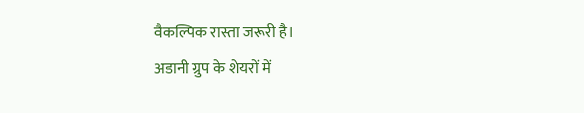वैकल्पिक रास्ता जरूरी है।
अडानी ग्रुप के शेयरों में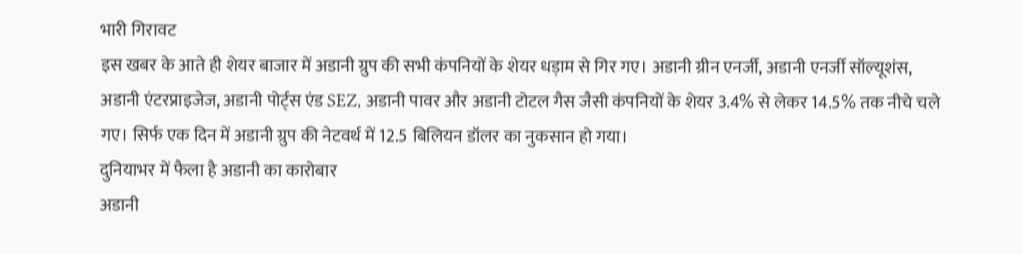भारी गिरावट
इस खबर के आते ही शेयर बाजार में अडानी ग्रुप की सभी कंपनियों के शेयर धड़ाम से गिर गए। अडानी ग्रीन एनर्जी, अडानी एनर्जी सॉल्यूशंस, अडानी एंटरप्राइजेज, अडानी पोर्ट्स एंड SEZ, अडानी पावर और अडानी टोटल गैस जैसी कंपनियों के शेयर 3.4% से लेकर 14.5% तक नीचे चले गए। सिर्फ एक दिन में अडानी ग्रुप की नेटवर्थ में 12.5 बिलियन डॉलर का नुकसान हो गया।
दुनियाभर में फैला है अडानी का कारोबार
अडानी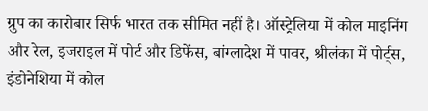ग्रुप का कारोबार सिर्फ भारत तक सीमित नहीं है। ऑस्ट्रेलिया में कोल माइनिंग और रेल, इजराइल में पोर्ट और डिफेंस, बांग्लादेश में पावर, श्रीलंका में पोर्ट्स, इंडोनेशिया में कोल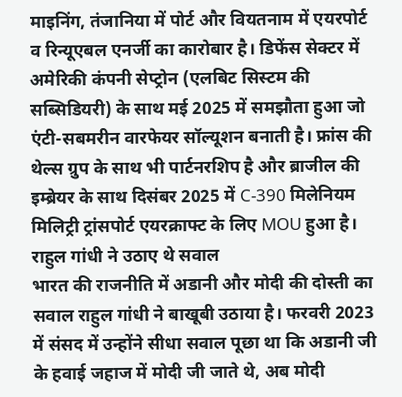माइनिंग, तंजानिया में पोर्ट और वियतनाम में एयरपोर्ट व रिन्यूएबल एनर्जी का कारोबार है। डिफेंस सेक्टर में अमेरिकी कंपनी सेप्ट्रोन (एलबिट सिस्टम की सब्सिडियरी) के साथ मई 2025 में समझौता हुआ जो एंटी-सबमरीन वारफेयर सॉल्यूशन बनाती है। फ्रांस की थेल्स ग्रुप के साथ भी पार्टनरशिप है और ब्राजील की इम्ब्रेयर के साथ दिसंबर 2025 में C-390 मिलेनियम मिलिट्री ट्रांसपोर्ट एयरक्राफ्ट के लिए MOU हुआ है।
राहुल गांधी ने उठाए थे सवाल
भारत की राजनीति में अडानी और मोदी की दोस्ती का सवाल राहुल गांधी ने बाखूबी उठाया है। फरवरी 2023 में संसद में उन्होंने सीधा सवाल पूछा था कि अडानी जी के हवाई जहाज में मोदी जी जाते थे, अब मोदी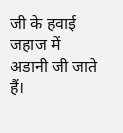जी के हवाई जहाज में अडानी जी जाते हैं।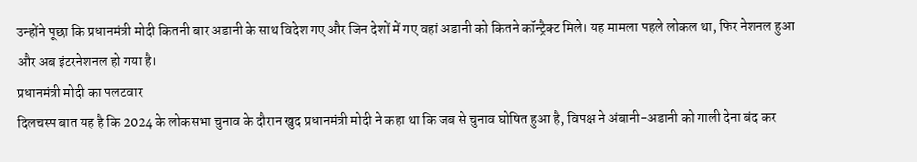उन्होंने पूछा कि प्रधानमंत्री मोदी कितनी बार अडानी के साथ विदेश गए और जिन देशों में गए वहां अडानी को कितने कॉन्ट्रैक्ट मिले। यह मामला पहले लोकल था, फिर नेशनल हुआ और अब इंटरनेशनल हो गया है।
प्रधानमंत्री मोदी का पलटवार
दिलचस्प बात यह है कि 2024 के लोकसभा चुनाव के दौरान खुद प्रधानमंत्री मोदी ने कहा था कि जब से चुनाव घोषित हुआ है, विपक्ष ने अंबानी-अडानी को गाली देना बंद कर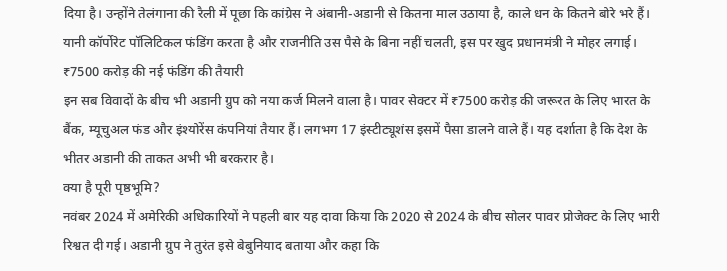दिया है। उन्होंने तेलंगाना की रैली में पूछा कि कांग्रेस ने अंबानी-अडानी से कितना माल उठाया है, काले धन के कितने बोरे भरे हैं। यानी कॉर्पोरेट पॉलिटिकल फंडिंग करता है और राजनीति उस पैसे के बिना नहीं चलती, इस पर खुद प्रधानमंत्री ने मोहर लगाई।
₹7500 करोड़ की नई फंडिंग की तैयारी
इन सब विवादों के बीच भी अडानी ग्रुप को नया कर्ज मिलने वाला है। पावर सेक्टर में ₹7500 करोड़ की जरूरत के लिए भारत के बैंक, म्यूचुअल फंड और इंश्योरेंस कंपनियां तैयार हैं। लगभग 17 इंस्टीट्यूशंस इसमें पैसा डालने वाले हैं। यह दर्शाता है कि देश के भीतर अडानी की ताकत अभी भी बरकरार है।
क्या है पूरी पृष्ठभूमि?
नवंबर 2024 में अमेरिकी अधिकारियों ने पहली बार यह दावा किया कि 2020 से 2024 के बीच सोलर पावर प्रोजेक्ट के लिए भारी रिश्वत दी गई। अडानी ग्रुप ने तुरंत इसे बेबुनियाद बताया और कहा कि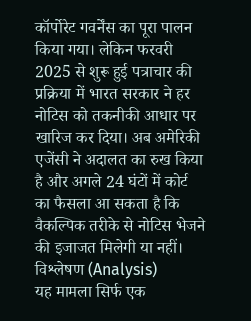कॉर्पोरेट गवर्नेंस का पूरा पालन किया गया। लेकिन फरवरी 2025 से शुरू हुई पत्राचार की प्रक्रिया में भारत सरकार ने हर नोटिस को तकनीकी आधार पर खारिज कर दिया। अब अमेरिकी एजेंसी ने अदालत का रुख किया है और अगले 24 घंटों में कोर्ट का फैसला आ सकता है कि वैकल्पिक तरीके से नोटिस भेजने की इजाजत मिलेगी या नहीं।
विश्लेषण (Analysis)
यह मामला सिर्फ एक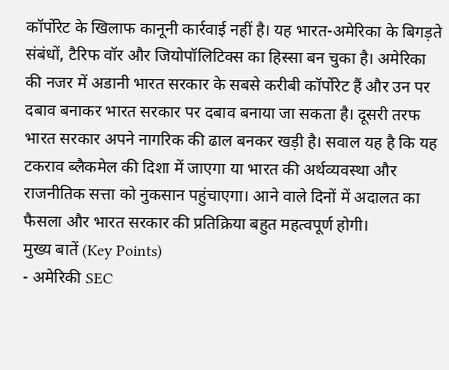कॉर्पोरेट के खिलाफ कानूनी कार्रवाई नहीं है। यह भारत-अमेरिका के बिगड़ते संबंधों, टैरिफ वॉर और जियोपॉलिटिक्स का हिस्सा बन चुका है। अमेरिका की नजर में अडानी भारत सरकार के सबसे करीबी कॉर्पोरेट हैं और उन पर दबाव बनाकर भारत सरकार पर दबाव बनाया जा सकता है। दूसरी तरफ भारत सरकार अपने नागरिक की ढाल बनकर खड़ी है। सवाल यह है कि यह टकराव ब्लैकमेल की दिशा में जाएगा या भारत की अर्थव्यवस्था और राजनीतिक सत्ता को नुकसान पहुंचाएगा। आने वाले दिनों में अदालत का फैसला और भारत सरकार की प्रतिक्रिया बहुत महत्वपूर्ण होगी।
मुख्य बातें (Key Points)
- अमेरिकी SEC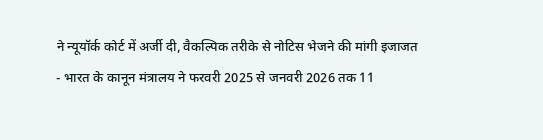ने न्यूयॉर्क कोर्ट में अर्जी दी, वैकल्पिक तरीके से नोटिस भेजने की मांगी इजाजत
- भारत के कानून मंत्रालय ने फरवरी 2025 से जनवरी 2026 तक 11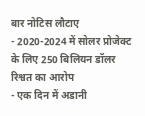बार नोटिस लौटाए
- 2020-2024 में सोलर प्रोजेक्ट के लिए 250 बिलियन डॉलर रिश्वत का आरोप
- एक दिन में अडानी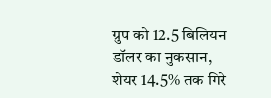ग्रुप को 12.5 बिलियन डॉलर का नुकसान, शेयर 14.5% तक गिरे